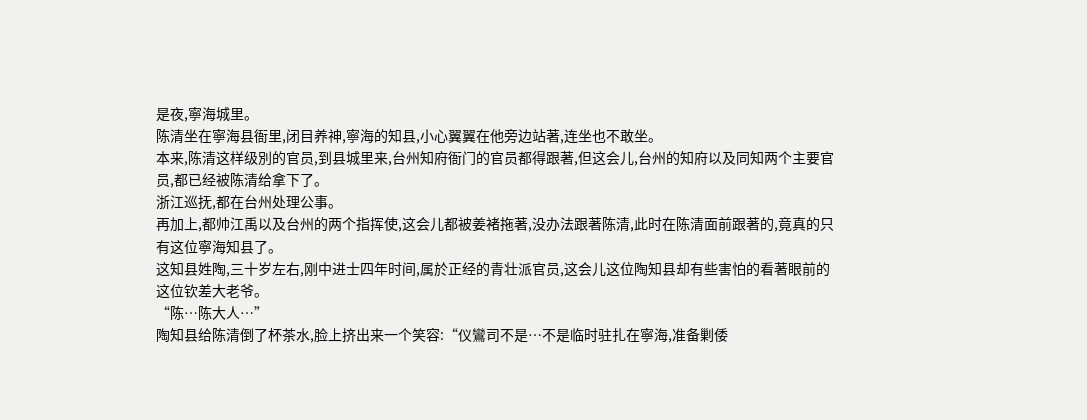是夜,寧海城里。
陈清坐在寧海县衙里,闭目养神,寧海的知县,小心翼翼在他旁边站著,连坐也不敢坐。
本来,陈清这样级別的官员,到县城里来,台州知府衙门的官员都得跟著,但这会儿,台州的知府以及同知两个主要官员,都已经被陈清给拿下了。
浙江巡抚,都在台州处理公事。
再加上,都帅江禹以及台州的两个指挥使,这会儿都被姜褚拖著,没办法跟著陈清,此时在陈清面前跟著的,竟真的只有这位寧海知县了。
这知县姓陶,三十岁左右,刚中进士四年时间,属於正经的青壮派官员,这会儿这位陶知县却有些害怕的看著眼前的这位钦差大老爷。
“陈…陈大人…”
陶知县给陈清倒了杯茶水,脸上挤出来一个笑容:“仪鸞司不是…不是临时驻扎在寧海,准备剿倭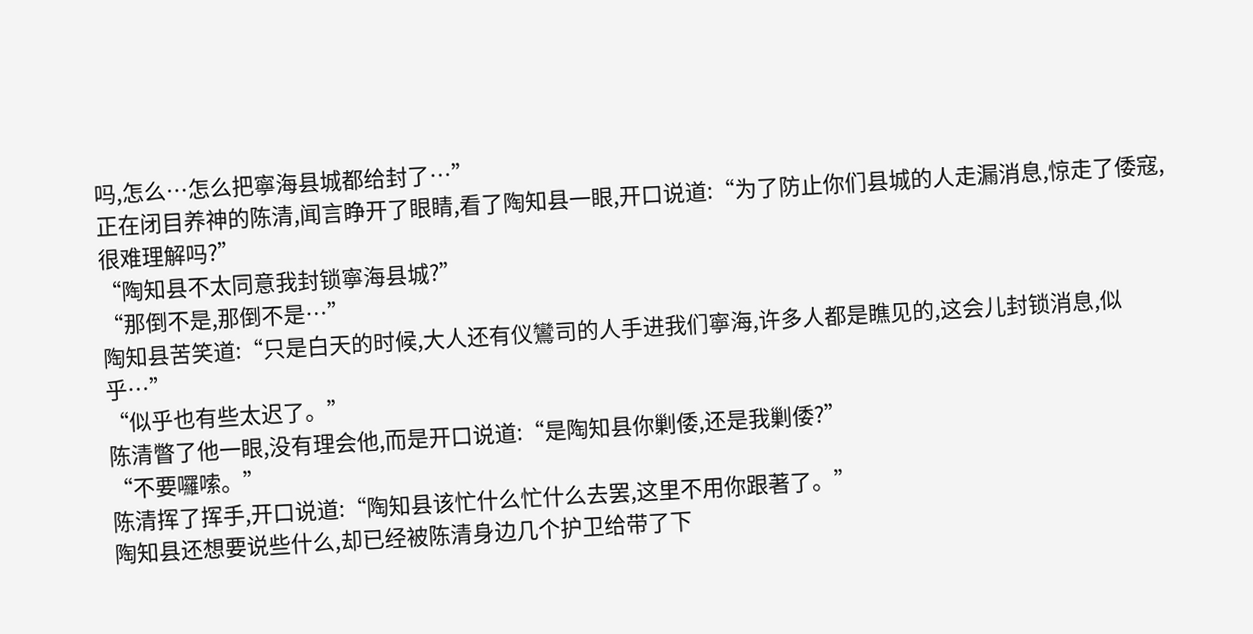吗,怎么…怎么把寧海县城都给封了…”
正在闭目养神的陈清,闻言睁开了眼睛,看了陶知县一眼,开口说道:“为了防止你们县城的人走漏消息,惊走了倭寇,很难理解吗?”
“陶知县不太同意我封锁寧海县城?”
“那倒不是,那倒不是…”
陶知县苦笑道:“只是白天的时候,大人还有仪鸞司的人手进我们寧海,许多人都是瞧见的,这会儿封锁消息,似乎…”
“似乎也有些太迟了。”
陈清瞥了他一眼,没有理会他,而是开口说道:“是陶知县你剿倭,还是我剿倭?”
“不要囉嗦。”
陈清挥了挥手,开口说道:“陶知县该忙什么忙什么去罢,这里不用你跟著了。”
陶知县还想要说些什么,却已经被陈清身边几个护卫给带了下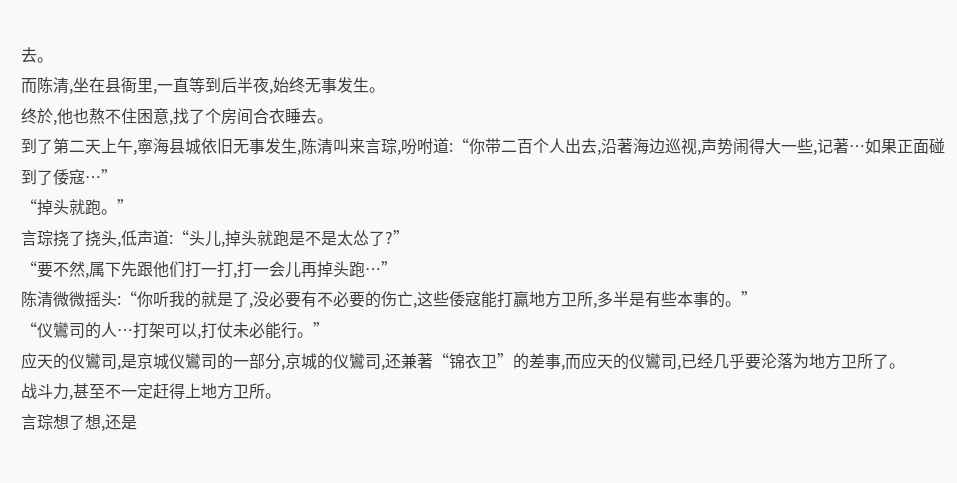去。
而陈清,坐在县衙里,一直等到后半夜,始终无事发生。
终於,他也熬不住困意,找了个房间合衣睡去。
到了第二天上午,寧海县城依旧无事发生,陈清叫来言琮,吩咐道:“你带二百个人出去,沿著海边巡视,声势闹得大一些,记著…如果正面碰到了倭寇…”
“掉头就跑。”
言琮挠了挠头,低声道:“头儿,掉头就跑是不是太怂了?”
“要不然,属下先跟他们打一打,打一会儿再掉头跑…”
陈清微微摇头:“你听我的就是了,没必要有不必要的伤亡,这些倭寇能打贏地方卫所,多半是有些本事的。”
“仪鸞司的人…打架可以,打仗未必能行。”
应天的仪鸞司,是京城仪鸞司的一部分,京城的仪鸞司,还兼著“锦衣卫”的差事,而应天的仪鸞司,已经几乎要沦落为地方卫所了。
战斗力,甚至不一定赶得上地方卫所。
言琮想了想,还是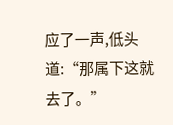应了一声,低头道:“那属下这就去了。”